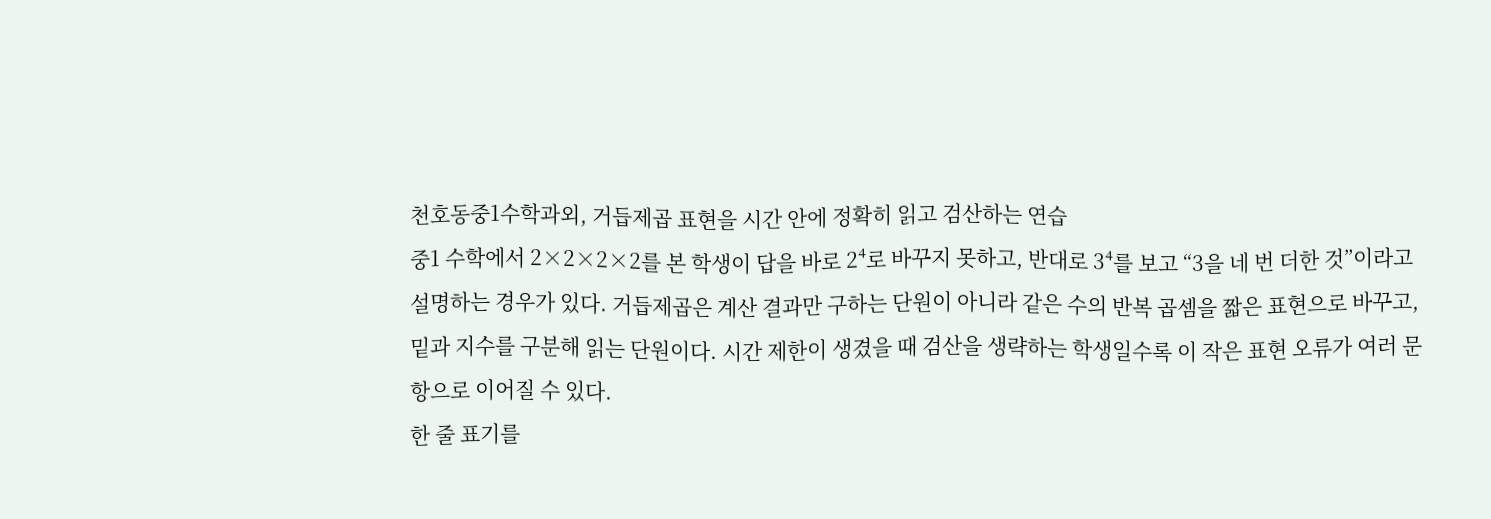천호동중1수학과외, 거듭제곱 표현을 시간 안에 정확히 읽고 검산하는 연습
중1 수학에서 2×2×2×2를 본 학생이 답을 바로 2⁴로 바꾸지 못하고, 반대로 3⁴를 보고 “3을 네 번 더한 것”이라고 설명하는 경우가 있다. 거듭제곱은 계산 결과만 구하는 단원이 아니라 같은 수의 반복 곱셈을 짧은 표현으로 바꾸고, 밑과 지수를 구분해 읽는 단원이다. 시간 제한이 생겼을 때 검산을 생략하는 학생일수록 이 작은 표현 오류가 여러 문항으로 이어질 수 있다.
한 줄 표기를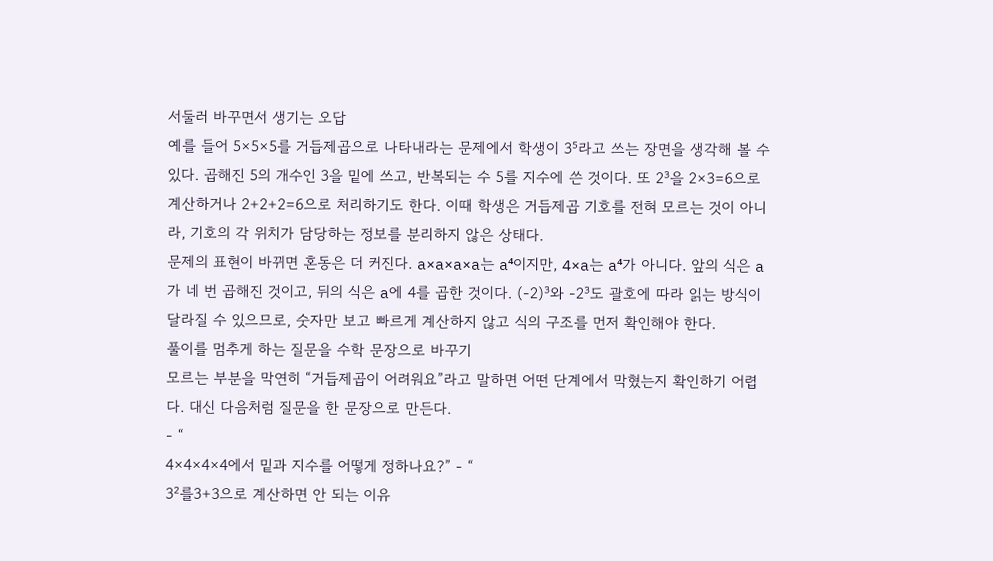서둘러 바꾸면서 생기는 오답
예를 들어 5×5×5를 거듭제곱으로 나타내라는 문제에서 학생이 3⁵라고 쓰는 장면을 생각해 볼 수 있다. 곱해진 5의 개수인 3을 밑에 쓰고, 반복되는 수 5를 지수에 쓴 것이다. 또 2³을 2×3=6으로 계산하거나 2+2+2=6으로 처리하기도 한다. 이때 학생은 거듭제곱 기호를 전혀 모르는 것이 아니라, 기호의 각 위치가 담당하는 정보를 분리하지 않은 상태다.
문제의 표현이 바뀌면 혼동은 더 커진다. a×a×a×a는 a⁴이지만, 4×a는 a⁴가 아니다. 앞의 식은 a가 네 번 곱해진 것이고, 뒤의 식은 a에 4를 곱한 것이다. (-2)³와 -2³도 괄호에 따라 읽는 방식이 달라질 수 있으므로, 숫자만 보고 빠르게 계산하지 않고 식의 구조를 먼저 확인해야 한다.
풀이를 멈추게 하는 질문을 수학 문장으로 바꾸기
모르는 부분을 막연히 “거듭제곱이 어려워요”라고 말하면 어떤 단계에서 막혔는지 확인하기 어렵다. 대신 다음처럼 질문을 한 문장으로 만든다.
- “
4×4×4×4에서 밑과 지수를 어떻게 정하나요?” - “
3²를3+3으로 계산하면 안 되는 이유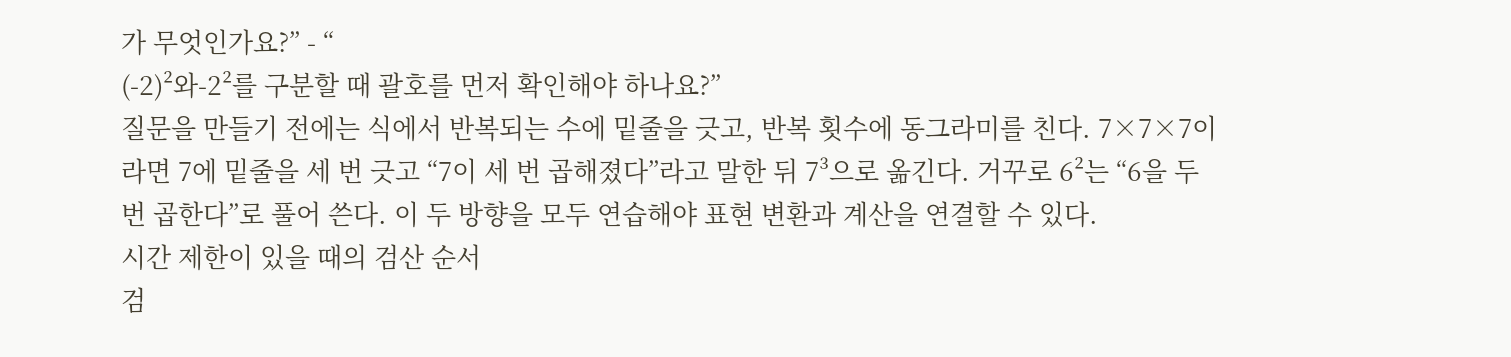가 무엇인가요?” - “
(-2)²와-2²를 구분할 때 괄호를 먼저 확인해야 하나요?”
질문을 만들기 전에는 식에서 반복되는 수에 밑줄을 긋고, 반복 횟수에 동그라미를 친다. 7×7×7이라면 7에 밑줄을 세 번 긋고 “7이 세 번 곱해졌다”라고 말한 뒤 7³으로 옮긴다. 거꾸로 6²는 “6을 두 번 곱한다”로 풀어 쓴다. 이 두 방향을 모두 연습해야 표현 변환과 계산을 연결할 수 있다.
시간 제한이 있을 때의 검산 순서
검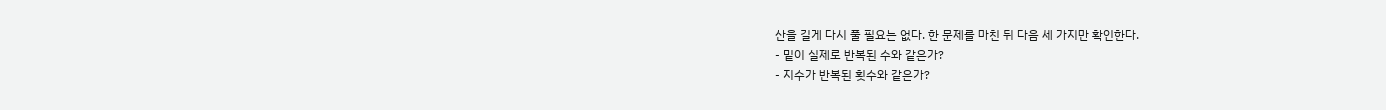산을 길게 다시 풀 필요는 없다. 한 문제를 마친 뒤 다음 세 가지만 확인한다.
- 밑이 실제로 반복된 수와 같은가?
- 지수가 반복된 횟수와 같은가?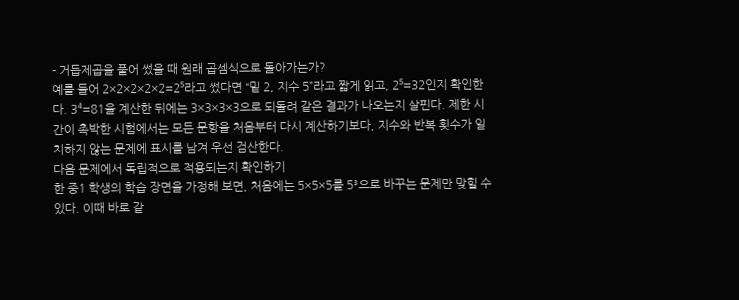- 거듭제곱을 풀어 썼을 때 원래 곱셈식으로 돌아가는가?
예를 들어 2×2×2×2×2=2⁵라고 썼다면 “밑 2, 지수 5”라고 짧게 읽고, 2⁵=32인지 확인한다. 3⁴=81을 계산한 뒤에는 3×3×3×3으로 되돌려 같은 결과가 나오는지 살핀다. 제한 시간이 촉박한 시험에서는 모든 문항을 처음부터 다시 계산하기보다, 지수와 반복 횟수가 일치하지 않는 문제에 표시를 남겨 우선 검산한다.
다음 문제에서 독립적으로 적용되는지 확인하기
한 중1 학생의 학습 장면을 가정해 보면, 처음에는 5×5×5를 5³으로 바꾸는 문제만 맞힐 수 있다. 이때 바로 같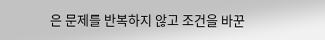은 문제를 반복하지 않고 조건을 바꾼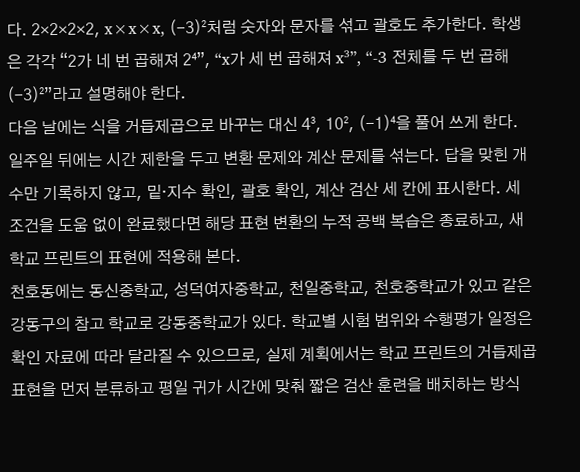다. 2×2×2×2, x×x×x, (-3)²처럼 숫자와 문자를 섞고 괄호도 추가한다. 학생은 각각 “2가 네 번 곱해져 2⁴”, “x가 세 번 곱해져 x³”, “-3 전체를 두 번 곱해 (-3)²”라고 설명해야 한다.
다음 날에는 식을 거듭제곱으로 바꾸는 대신 4³, 10², (-1)⁴을 풀어 쓰게 한다. 일주일 뒤에는 시간 제한을 두고 변환 문제와 계산 문제를 섞는다. 답을 맞힌 개수만 기록하지 않고, 밑·지수 확인, 괄호 확인, 계산 검산 세 칸에 표시한다. 세 조건을 도움 없이 완료했다면 해당 표현 변환의 누적 공백 복습은 종료하고, 새 학교 프린트의 표현에 적용해 본다.
천호동에는 동신중학교, 성덕여자중학교, 천일중학교, 천호중학교가 있고 같은 강동구의 참고 학교로 강동중학교가 있다. 학교별 시험 범위와 수행평가 일정은 확인 자료에 따라 달라질 수 있으므로, 실제 계획에서는 학교 프린트의 거듭제곱 표현을 먼저 분류하고 평일 귀가 시간에 맞춰 짧은 검산 훈련을 배치하는 방식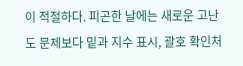이 적절하다. 피곤한 날에는 새로운 고난도 문제보다 밑과 지수 표시, 괄호 확인처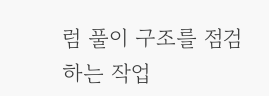럼 풀이 구조를 점검하는 작업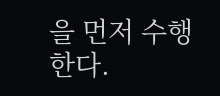을 먼저 수행한다.